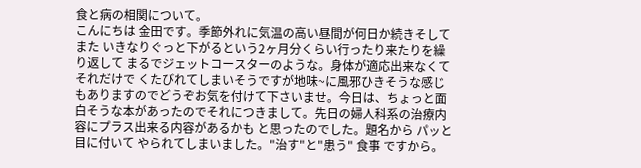食と病の相関について。
こんにちは 金田です。季節外れに気温の高い昼間が何日か続きそしてまた いきなりぐっと下がるという2ヶ月分くらい行ったり来たりを繰り返して まるでジェットコースターのような。身体が適応出来なくて それだけで くたびれてしまいそうですが地味~に風邪ひきそうな感じもありますのでどうぞお気を付けて下さいませ。今日は、ちょっと面白そうな本があったのでそれにつきまして。先日の婦人科系の治療内容にプラス出来る内容があるかも と思ったのでした。題名から パッと目に付いて やられてしまいました。"治す"と"患う" 食事 ですから。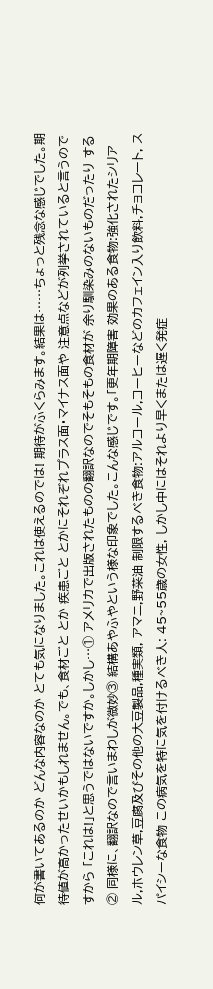何が書いてあるのか どんな内容なのか とても気になりました。これは使えるのでは! 期待がふくらみます。結果は……ちょっと残念な感じでした。期待値が高かったせいかもしれません。でも、食材ごと とか 疾患ごと とかにそれぞれプラス面・マイナス面や 注意点などが列挙されていると言うのですから 「これは!」と思うではないですか。しかし…① アメリカで出版されたものの翻訳なのでそもそもの食材が 余り馴染みのないものだったり する② 同様に、翻訳なので言いまわしが微妙③ 結構あやふやという様な印象でした。こんな感じです。「更年期障害 効果のある食物:強化されたシリアル,ホウレン草,豆腐及びその他の大豆製品,種実類, アマニ,野菜油 制限するべき食物:アルコール,コーヒーなどのカフェイン入り飲料,チョコレート, スパイシーな食物 この病気を特に気を付けるべき人: 45~55歳の女性, しかし中にはそれより早くまたは遅く発症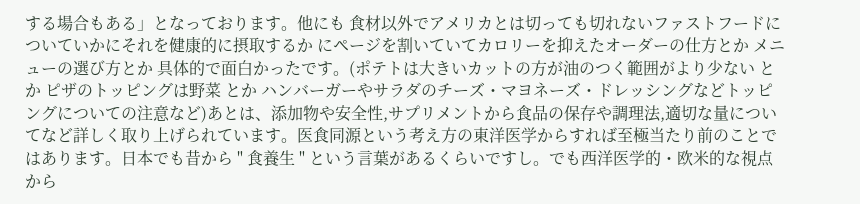する場合もある」となっております。他にも 食材以外でアメリカとは切っても切れないファストフードについていかにそれを健康的に摂取するか にページを割いていてカロリーを抑えたオーダーの仕方とか メニューの選び方とか 具体的で面白かったです。(ポテトは大きいカットの方が油のつく範囲がより少ない とか ピザのトッピングは野菜 とか ハンバーガーやサラダのチーズ・マヨネーズ・ドレッシングなどトッピングについての注意など)あとは、添加物や安全性,サプリメントから食品の保存や調理法,適切な量についてなど詳しく取り上げられています。医食同源という考え方の東洋医学からすれば至極当たり前のことではあります。日本でも昔から " 食養生 " という言葉があるくらいですし。でも西洋医学的・欧米的な視点から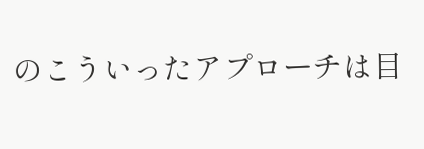のこういったアプローチは目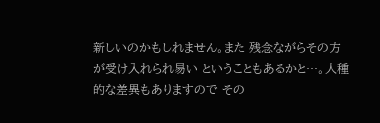新しいのかもしれません。また 残念ながらその方が受け入れられ易い ということもあるかと…。人種的な差異もありますので その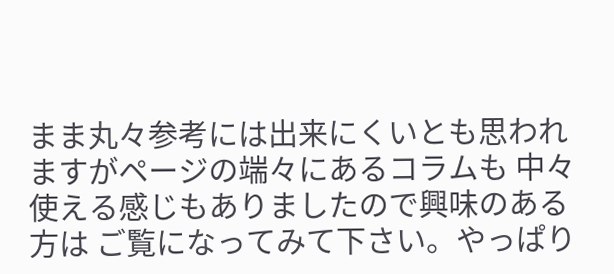まま丸々参考には出来にくいとも思われますがページの端々にあるコラムも 中々使える感じもありましたので興味のある方は ご覧になってみて下さい。やっぱり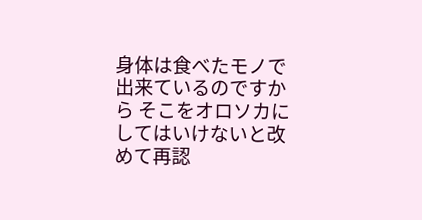身体は食べたモノで出来ているのですから そこをオロソカにしてはいけないと改めて再認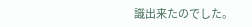識出来たのでした。